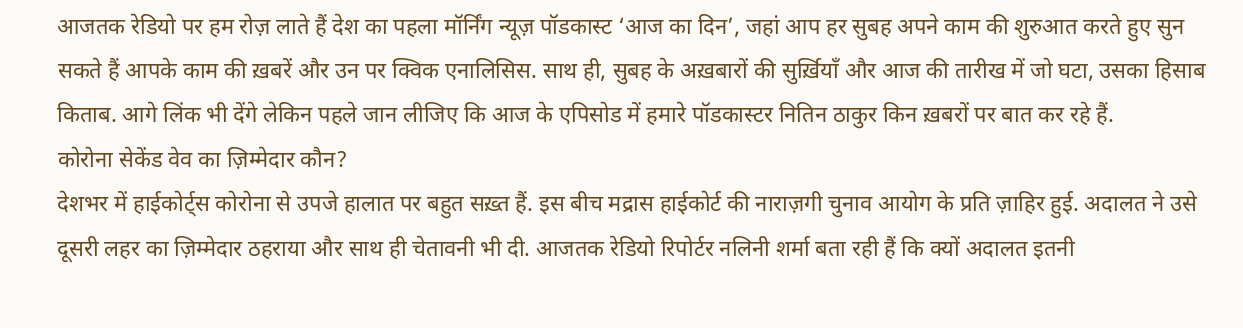आजतक रेडियो पर हम रोज़ लाते हैं देश का पहला मॉर्निंग न्यूज़ पॉडकास्ट ‘आज का दिन’, जहां आप हर सुबह अपने काम की शुरुआत करते हुए सुन सकते हैं आपके काम की ख़बरें और उन पर क्विक एनालिसिस. साथ ही, सुबह के अख़बारों की सुर्ख़ियाँ और आज की तारीख में जो घटा, उसका हिसाब किताब. आगे लिंक भी देंगे लेकिन पहले जान लीजिए कि आज के एपिसोड में हमारे पॉडकास्टर नितिन ठाकुर किन ख़बरों पर बात कर रहे हैं.
कोरोना सेकेंड वेव का ज़िम्मेदार कौन?
देशभर में हाईकोर्ट्स कोरोना से उपजे हालात पर बहुत सख़्त हैं. इस बीच मद्रास हाईकोर्ट की नाराज़गी चुनाव आयोग के प्रति ज़ाहिर हुई. अदालत ने उसे दूसरी लहर का ज़िम्मेदार ठहराया और साथ ही चेतावनी भी दी. आजतक रेडियो रिपोर्टर नलिनी शर्मा बता रही हैं कि क्यों अदालत इतनी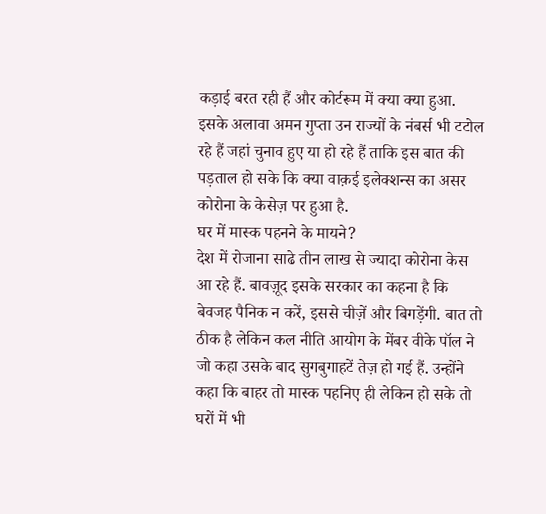कड़ाई बरत रही हैं और कोर्टरूम में क्या क्या हुआ. इसके अलावा अमन गुप्ता उन राज्यों के नंबर्स भी टटोल रहे हैं जहां चुनाव हुए या हो रहे हैं ताकि इस बात की पड़ताल हो सके कि क्या वाक़ई इलेक्शन्स का असर कोरोना के केसेज़ पर हुआ है.
घर में मास्क पहनने के मायने?
देश में रोजाना साढे तीन लाख से ज्यादा कोरोना केस आ रहे हैं. बावज़ूद इसके सरकार का कहना है कि बेवजह पैनिक न करें, इससे चीज़ें और बिगड़ेंगी. बात तो ठीक है लेकिन कल नीति आयोग के मेंबर वीके पॉल ने जो कहा उसके बाद सुगबुगाहटें तेज़ हो गई हैं. उन्होंने कहा कि बाहर तो मास्क पहनिए ही लेकिन हो सके तो घरों में भी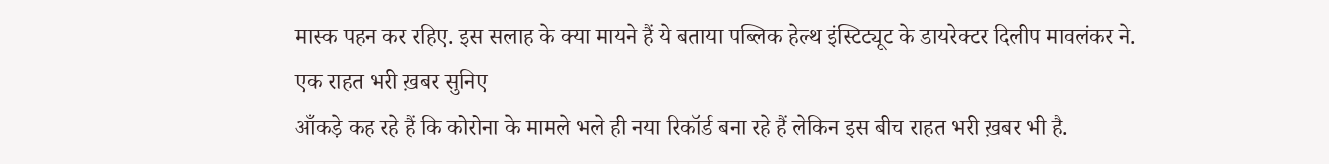मास्क पहन कर रहिए. इस सलाह के क्या मायने हैं ये बताया पब्लिक हेल्थ इंस्टिट्यूट के डायरेक्टर दिलीप मावलंकर ने.
एक राहत भरी ख़बर सुनिए
आँकड़े कह रहे हैं कि कोरोना के मामले भले ही नया रिकॉर्ड बना रहे हैं लेकिन इस बीच राहत भरी ख़बर भी है.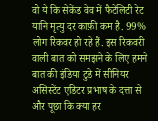वो ये कि सेकेंड वेव में फैटेलिटी रेट यानि मृत्यु दर काफ़ी कम है. 99% लोग रिकवर हो रहे हैं. इस रिकवरी वाली बात को समझने के लिए हमने बात की इंडिया टुडे में सीनियर असिस्टेंट एडिटर प्रभाष के दत्ता से और पूछा कि क्या हर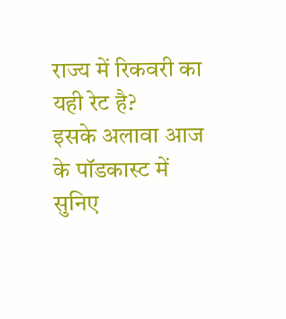राज्य में रिकवरी का यही रेट है?
इसके अलावा आज के पॉडकास्ट में सुनिए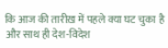कि आज की तारीख़ में पहले क्या घट चुका है और साथ ही देश-विदेश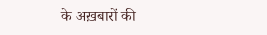के अख़बारों की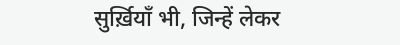सुर्ख़ियाँ भी, जिन्हें लेकर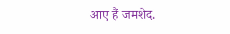आए हैं जमशेद.